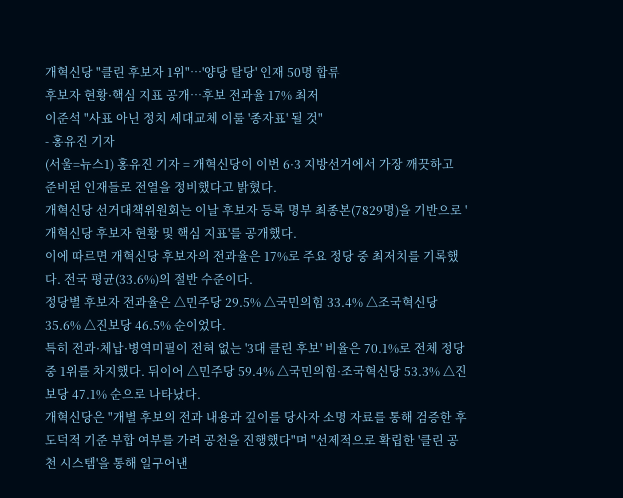개혁신당 "클린 후보자 1위"…'양당 탈당' 인재 50명 합류
후보자 현황·핵심 지표 공개…후보 전과율 17% 최저
이준석 "사표 아닌 정치 세대교체 이룰 '종자표' 될 것"
- 홍유진 기자
(서울=뉴스1) 홍유진 기자 = 개혁신당이 이번 6·3 지방선거에서 가장 깨끗하고 준비된 인재들로 전열을 정비했다고 밝혔다.
개혁신당 선거대책위원회는 이날 후보자 등록 명부 최종본(7829명)을 기반으로 '개혁신당 후보자 현황 및 핵심 지표'를 공개했다.
이에 따르면 개혁신당 후보자의 전과율은 17%로 주요 정당 중 최저치를 기록했다. 전국 평균(33.6%)의 절반 수준이다.
정당별 후보자 전과율은 △민주당 29.5% △국민의힘 33.4% △조국혁신당 35.6% △진보당 46.5% 순이었다.
특히 전과·체납·병역미필이 전혀 없는 '3대 클린 후보' 비율은 70.1%로 전체 정당 중 1위를 차지했다. 뒤이어 △민주당 59.4% △국민의힘·조국혁신당 53.3% △진보당 47.1% 순으로 나타났다.
개혁신당은 "개별 후보의 전과 내용과 깊이를 당사자 소명 자료를 통해 검증한 후 도덕적 기준 부합 여부를 가려 공천을 진행했다"며 "선제적으로 확립한 '클린 공천 시스템'을 통해 일구어낸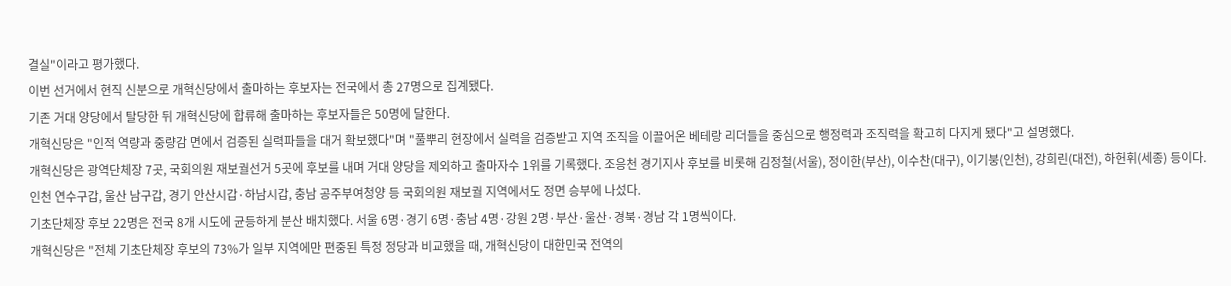결실"이라고 평가했다.
이번 선거에서 현직 신분으로 개혁신당에서 출마하는 후보자는 전국에서 총 27명으로 집계됐다.
기존 거대 양당에서 탈당한 뒤 개혁신당에 합류해 출마하는 후보자들은 50명에 달한다.
개혁신당은 "인적 역량과 중량감 면에서 검증된 실력파들을 대거 확보했다"며 "풀뿌리 현장에서 실력을 검증받고 지역 조직을 이끌어온 베테랑 리더들을 중심으로 행정력과 조직력을 확고히 다지게 됐다"고 설명했다.
개혁신당은 광역단체장 7곳, 국회의원 재보궐선거 5곳에 후보를 내며 거대 양당을 제외하고 출마자수 1위를 기록했다. 조응천 경기지사 후보를 비롯해 김정철(서울), 정이한(부산), 이수찬(대구), 이기붕(인천), 강희린(대전), 하헌휘(세종) 등이다.
인천 연수구갑, 울산 남구갑, 경기 안산시갑·하남시갑, 충남 공주부여청양 등 국회의원 재보궐 지역에서도 정면 승부에 나섰다.
기초단체장 후보 22명은 전국 8개 시도에 균등하게 분산 배치했다. 서울 6명·경기 6명·충남 4명·강원 2명·부산·울산·경북·경남 각 1명씩이다.
개혁신당은 "전체 기초단체장 후보의 73%가 일부 지역에만 편중된 특정 정당과 비교했을 때, 개혁신당이 대한민국 전역의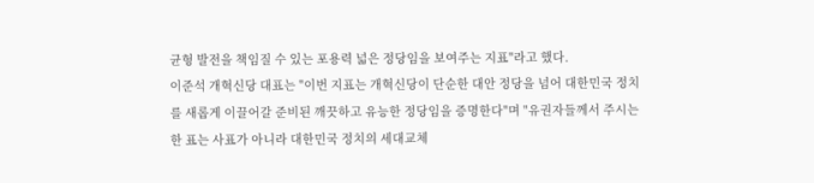균형 발전을 책임질 수 있는 포용력 넓은 정당임을 보여주는 지표"라고 했다.
이준석 개혁신당 대표는 "이번 지표는 개혁신당이 단순한 대안 정당을 넘어 대한민국 정치를 새롭게 이끌어갈 준비된 깨끗하고 유능한 정당임을 증명한다"며 "유권자들께서 주시는 한 표는 사표가 아니라 대한민국 정치의 세대교체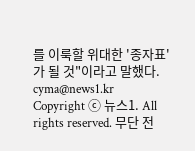를 이룩할 위대한 '종자표'가 될 것"이라고 말했다.
cyma@news1.kr
Copyright ⓒ 뉴스1. All rights reserved. 무단 전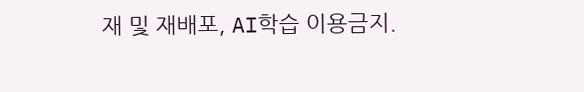재 및 재배포, AI학습 이용금지.